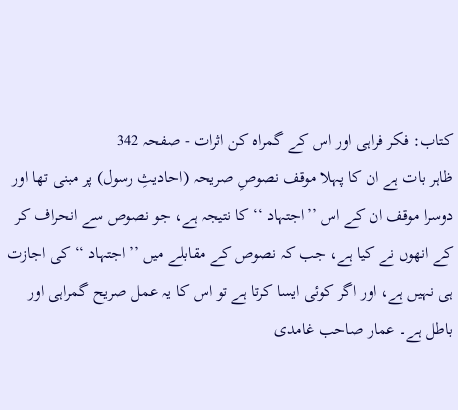کتاب: فکر فراہی اور اس کے گمراہ کن اثرات - صفحہ 342
ظاہر بات ہے ان کا پہلا موقف نصوصِ صریحہ (احادیثِ رسول) پر مبنی تھا اور دوسرا موقف ان کے اس ’’اجتہاد ‘‘ کا نتیجہ ہے، جو نصوص سے انحراف کر کے انھوں نے کیا ہے، جب کہ نصوص کے مقابلے میں ’’اجتہاد ‘‘ کی اجازت ہی نہیں ہے، اور اگر کوئی ایسا کرتا ہے تو اس کا یہ عمل صریح گمراہی اور باطل ہے۔ عمار صاحب غامدی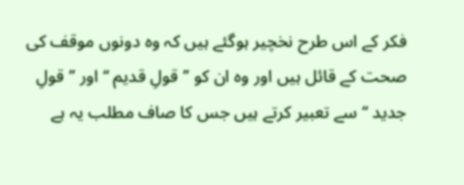فکر کے اس طرح نخچیر ہوگئے ہیں کہ وہ دونوں موقف کی صحت کے قائل ہیں اور وہ ان کو ’’قولِ قدیم ‘‘ اور ’’قولِ جدید ‘‘ سے تعبیر کرتے ہیں جس کا صاف مطلب یہ ہے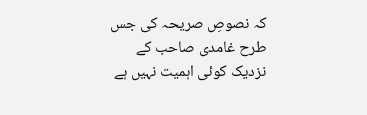کہ نصوصِ صریحہ کی جس طرح غامدی صاحب کے نزدیک کوئی اہمیت نہیں ہے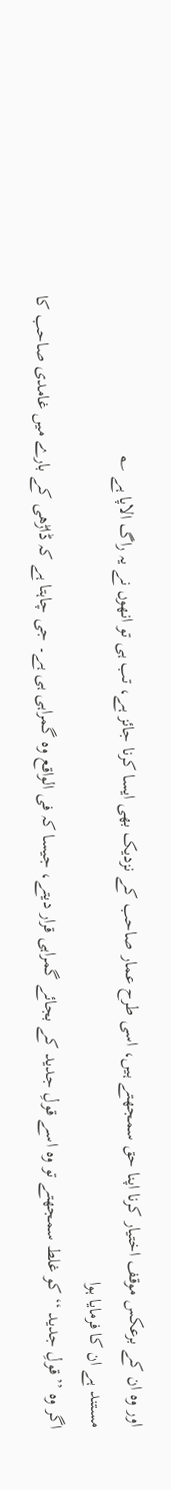اور وہ ان کے برعکس موقف اختیار کرنا اپنا حق سمجھتے ہیں، اسی طرح عمار صاحب کے نزدیک بھی ایسا کرنا جائز ہے، تب ہی تو انھوں نے یہ راگ الاپا ہے ؎
مستند ہے ان کا فرمایا ہوا
اگر وہ ’’قولِ جدید ‘‘ کو غلط سمجھتے تو وہ اسے قولِ جدید کے بجائے گمراہی قرار دیتے، جیسا کہ فی الواقع وہ گمراہی ہی ہے۔ جی چاہتا ہے کہ ڈاڑھی کے بارے میں غامدی صاحب کا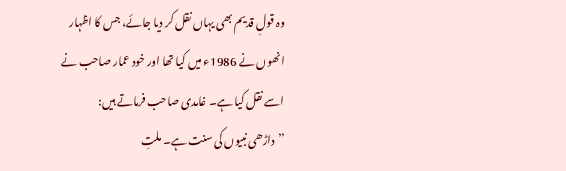وہ قولِ قدیم بھی یہاں نقل کر دیا جائے، جس کا اظہار انھوں نے 1986ء میں کیا تھا اور خود عمار صاحب نے اسے نقل کیا ہے۔ غامدی صاحب فرماتے ہیں:
’’داڑھی نبیوں کی سنت ہے۔ ملتِ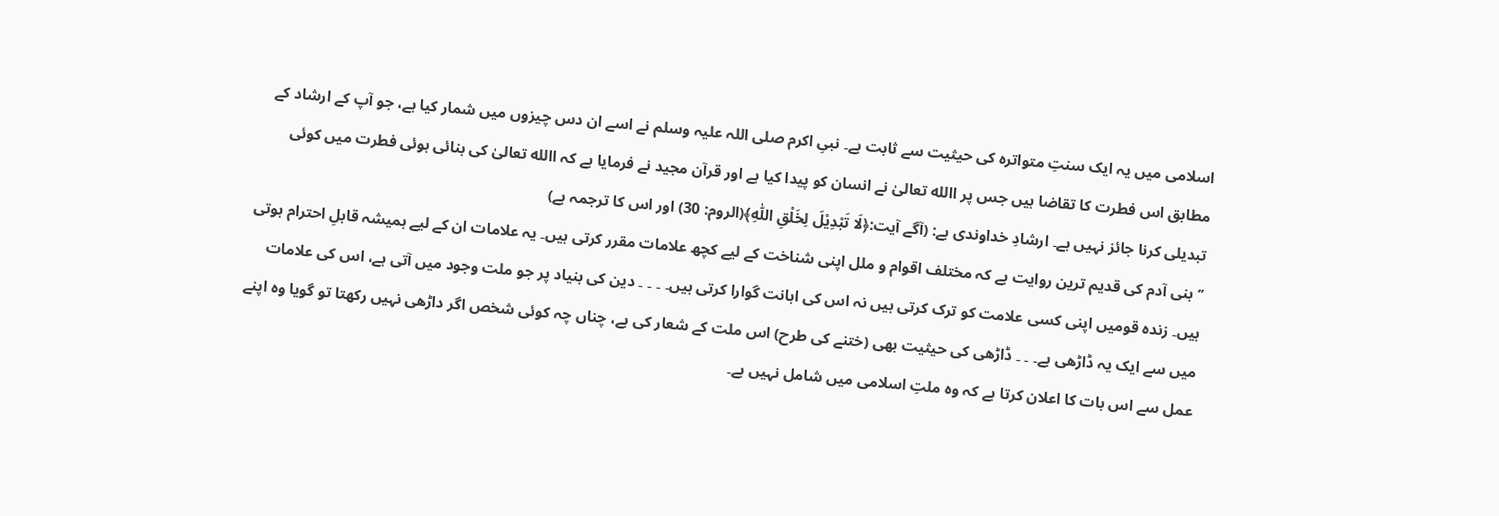اسلامی میں یہ ایک سنتِ متواترہ کی حیثیت سے ثابت ہے۔ نبیِ اکرم صلی اللہ علیہ وسلم نے اسے ان دس چیزوں میں شمار کیا ہے، جو آپ کے ارشاد کے مطابق اس فطرت کا تقاضا ہیں جس پر االله تعالیٰ نے انسان کو پیدا کیا ہے اور قرآن مجید نے فرمایا ہے کہ االله تعالیٰ کی بنائی ہوئی فطرت میں کوئی تبدیلی کرنا جائز نہیں ہے۔ ارشادِ خداوندی ہے: (آگے آیت:﴿لَا تَبْدِیْلَ لِخَلْقِ اللّٰہِ﴾(الروم: 30) اور اس کا ترجمہ ہے)
’’بنی آدم کی قدیم ترین روایت ہے کہ مختلف اقوام و ملل اپنی شناخت کے لیے کچھ علامات مقرر کرتی ہیں۔ یہ علامات ان کے لیے ہمیشہ قابلِ احترام ہوتی ہیں۔ زندہ قومیں اپنی کسی علامت کو ترک کرتی ہیں نہ اس کی اہانت گوارا کرتی ہیں۔ ۔ ۔ ۔ دین کی بنیاد پر جو ملت وجود میں آتی ہے، اس کی علامات میں سے ایک یہ ڈاڑھی ہے۔ ۔ ۔ ڈاڑھی کی حیثیت بھی (ختنے کی طرح) اس ملت کے شعار کی ہے، چناں چہ کوئی شخص اگر داڑھی نہیں رکھتا تو گویا وہ اپنے عمل سے اس بات کا اعلان کرتا ہے کہ وہ ملتِ اسلامی میں شامل نہیں ہے۔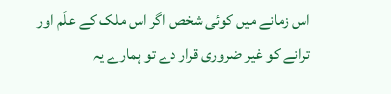اس زمانے میں کوئی شخص اگر اس ملک کے علَم اور ترانے کو غیر ضروری قرار دے تو ہمارے یہ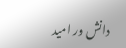دانش ور امید